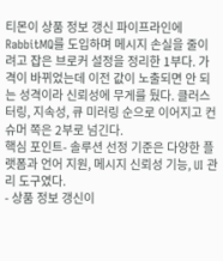티몬이 상품 정보 갱신 파이프라인에 RabbitMQ를 도입하며 메시지 손실을 줄이려고 잡은 브로커 설정을 정리한 1부다. 가격이 바뀌었는데 이전 값이 노출되면 안 되는 성격이라 신뢰성에 무게를 뒀다. 클러스터링, 지속성, 큐 미러링 순으로 이어지고 컨슈머 쪽은 2부로 넘긴다.
핵심 포인트- 솔루션 선정 기준은 다양한 플랫폼과 언어 지원, 메시지 신뢰성 기능, UI 관리 도구였다.
- 상품 정보 갱신이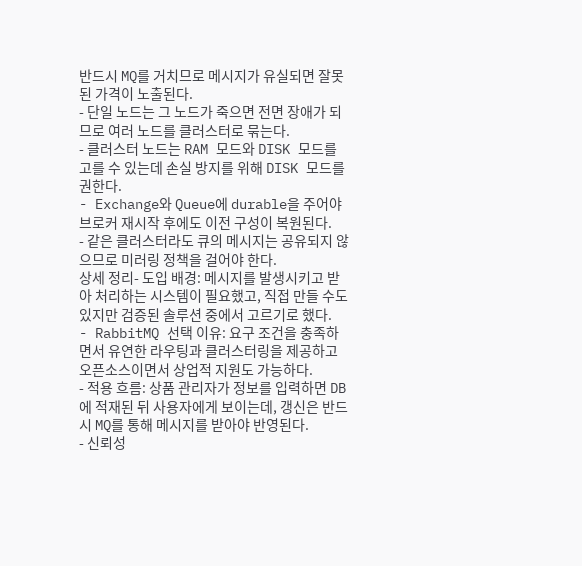반드시 MQ를 거치므로 메시지가 유실되면 잘못된 가격이 노출된다.
- 단일 노드는 그 노드가 죽으면 전면 장애가 되므로 여러 노드를 클러스터로 묶는다.
- 클러스터 노드는 RAM 모드와 DISK 모드를 고를 수 있는데 손실 방지를 위해 DISK 모드를 권한다.
- Exchange와 Queue에 durable을 주어야 브로커 재시작 후에도 이전 구성이 복원된다.
- 같은 클러스터라도 큐의 메시지는 공유되지 않으므로 미러링 정책을 걸어야 한다.
상세 정리- 도입 배경: 메시지를 발생시키고 받아 처리하는 시스템이 필요했고, 직접 만들 수도 있지만 검증된 솔루션 중에서 고르기로 했다.
- RabbitMQ 선택 이유: 요구 조건을 충족하면서 유연한 라우팅과 클러스터링을 제공하고 오픈소스이면서 상업적 지원도 가능하다.
- 적용 흐름: 상품 관리자가 정보를 입력하면 DB에 적재된 뒤 사용자에게 보이는데, 갱신은 반드시 MQ를 통해 메시지를 받아야 반영된다.
- 신뢰성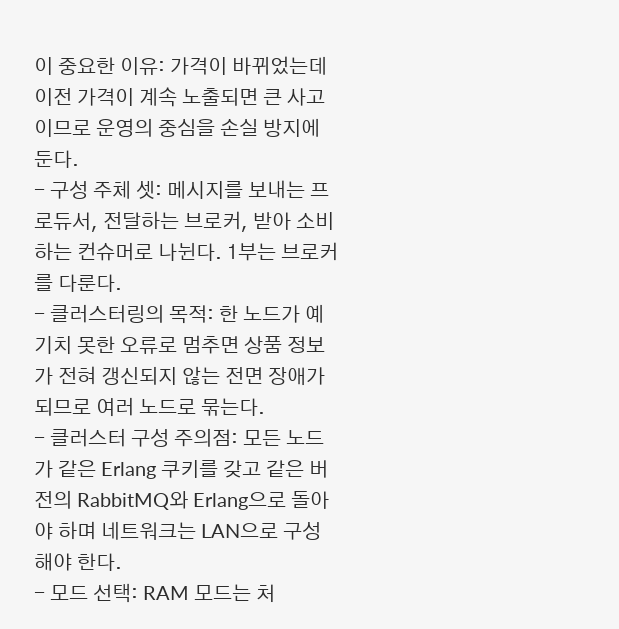이 중요한 이유: 가격이 바뀌었는데 이전 가격이 계속 노출되면 큰 사고이므로 운영의 중심을 손실 방지에 둔다.
- 구성 주체 셋: 메시지를 보내는 프로듀서, 전달하는 브로커, 받아 소비하는 컨슈머로 나뉜다. 1부는 브로커를 다룬다.
- 클러스터링의 목적: 한 노드가 예기치 못한 오류로 멈추면 상품 정보가 전혀 갱신되지 않는 전면 장애가 되므로 여러 노드로 묶는다.
- 클러스터 구성 주의점: 모든 노드가 같은 Erlang 쿠키를 갖고 같은 버전의 RabbitMQ와 Erlang으로 돌아야 하며 네트워크는 LAN으로 구성해야 한다.
- 모드 선택: RAM 모드는 처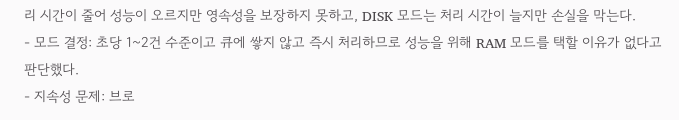리 시간이 줄어 성능이 오르지만 영속성을 보장하지 못하고, DISK 모드는 처리 시간이 늘지만 손실을 막는다.
- 모드 결정: 초당 1~2건 수준이고 큐에 쌓지 않고 즉시 처리하므로 성능을 위해 RAM 모드를 택할 이유가 없다고 판단했다.
- 지속성 문제: 브로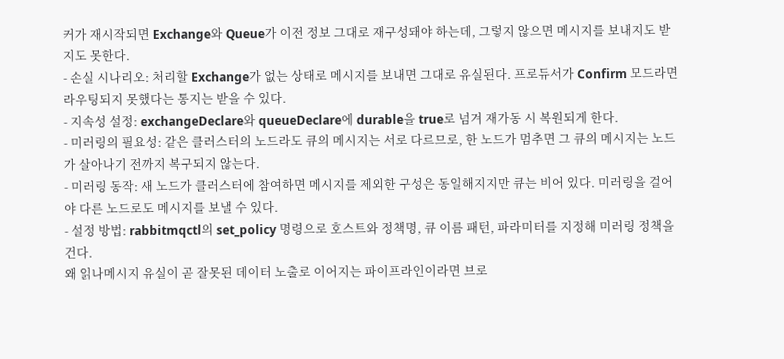커가 재시작되면 Exchange와 Queue가 이전 정보 그대로 재구성돼야 하는데, 그렇지 않으면 메시지를 보내지도 받지도 못한다.
- 손실 시나리오: 처리할 Exchange가 없는 상태로 메시지를 보내면 그대로 유실된다. 프로듀서가 Confirm 모드라면 라우팅되지 못했다는 통지는 받을 수 있다.
- 지속성 설정: exchangeDeclare와 queueDeclare에 durable을 true로 넘겨 재가동 시 복원되게 한다.
- 미러링의 필요성: 같은 클러스터의 노드라도 큐의 메시지는 서로 다르므로, 한 노드가 멈추면 그 큐의 메시지는 노드가 살아나기 전까지 복구되지 않는다.
- 미러링 동작: 새 노드가 클러스터에 참여하면 메시지를 제외한 구성은 동일해지지만 큐는 비어 있다. 미러링을 걸어야 다른 노드로도 메시지를 보낼 수 있다.
- 설정 방법: rabbitmqctl의 set_policy 명령으로 호스트와 정책명, 큐 이름 패턴, 파라미터를 지정해 미러링 정책을 건다.
왜 읽나메시지 유실이 곧 잘못된 데이터 노출로 이어지는 파이프라인이라면 브로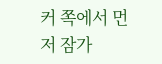커 쪽에서 먼저 잠가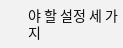야 할 설정 세 가지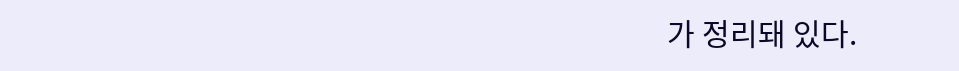가 정리돼 있다.